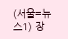(서울=뉴스1) 장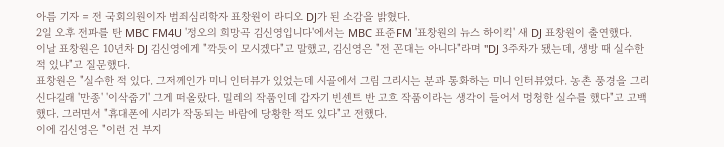아름 기자 = 전 국회의원이자 범죄심리학자 표창원이 라디오 DJ가 된 소감을 밝혔다.
2일 오후 전파를 탄 MBC FM4U '정오의 희망곡 김신영입니다'에서는 MBC 표준FM '표창원의 뉴스 하이킥' 새 DJ 표창원이 출연했다.
이날 표창원은 10년차 DJ 김신영에게 "깍듯이 모시겠다"고 말했고, 김신영은 "전 꼰대는 아니다"라며 "DJ 3주차가 됐는데, 생방 때 실수한 적 있냐"고 질문했다.
표창원은 "실수한 적 있다. 그저께인가 미니 인터뷰가 있었는데 시골에서 그림 그리시는 분과 통화하는 미니 인터뷰였다. 농촌 풍경을 그리신다길래 '만종' '이삭줍기' 그게 떠올랐다. 밀레의 작품인데 갑자기 빈센트 반 고흐 작품이라는 생각이 들어서 멍청한 실수를 했다"고 고백했다. 그러면서 "휴대폰에 시리가 작동되는 바람에 당황한 적도 있다"고 전했다.
이에 김신영은 "이런 건 부지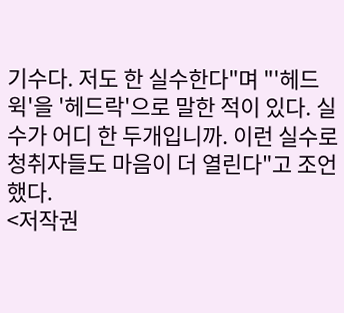기수다. 저도 한 실수한다"며 "'헤드윅'을 '헤드락'으로 말한 적이 있다. 실수가 어디 한 두개입니까. 이런 실수로 청취자들도 마음이 더 열린다"고 조언했다.
<저작권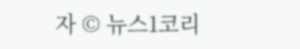자 © 뉴스1코리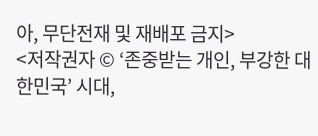아, 무단전재 및 재배포 금지>
<저작권자 © ‘존중받는 개인, 부강한 대한민국’ 시대,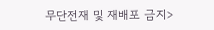무단전재 및 재배포 금지>